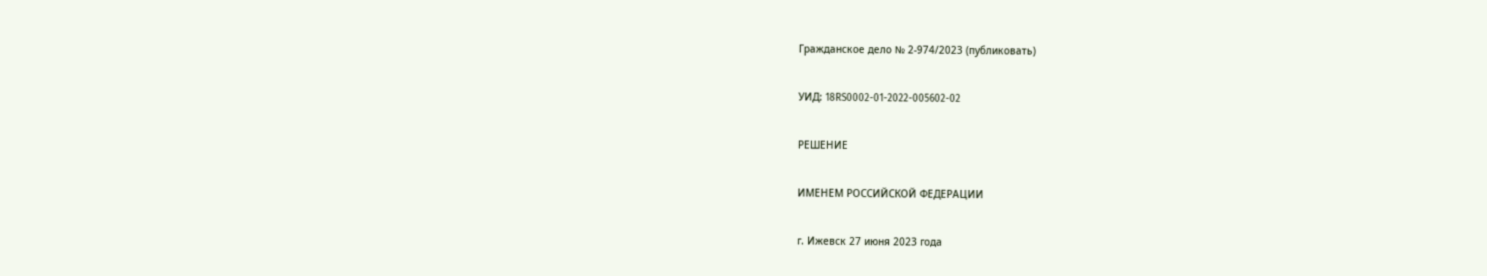Гражданское дело № 2-974/2023 (публиковать)

УИД: 18RS0002-01-2022-005602-02

РЕШЕНИЕ

ИМЕНЕМ РОССИЙСКОЙ ФЕДЕРАЦИИ

г. Ижевск 27 июня 2023 года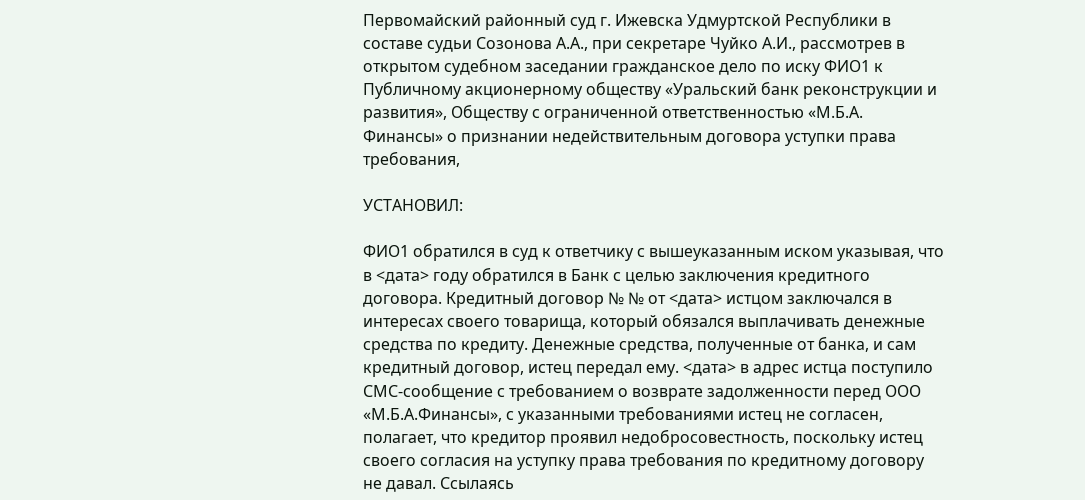Первомайский районный суд г. Ижевска Удмуртской Республики в составе судьи Созонова А.А., при секретаре Чуйко А.И., рассмотрев в открытом судебном заседании гражданское дело по иску ФИО1 к Публичному акционерному обществу «Уральский банк реконструкции и развития», Обществу с ограниченной ответственностью «М.Б.А. Финансы» о признании недействительным договора уступки права требования,

УСТАНОВИЛ:

ФИО1 обратился в суд к ответчику с вышеуказанным иском указывая, что в <дата> году обратился в Банк с целью заключения кредитного договора. Кредитный договор № № от <дата> истцом заключался в интересах своего товарища, который обязался выплачивать денежные средства по кредиту. Денежные средства, полученные от банка, и сам кредитный договор, истец передал ему. <дата> в адрес истца поступило СМС-сообщение с требованием о возврате задолженности перед ООО «М.Б.А.Финансы», с указанными требованиями истец не согласен, полагает, что кредитор проявил недобросовестность, поскольку истец своего согласия на уступку права требования по кредитному договору не давал. Ссылаясь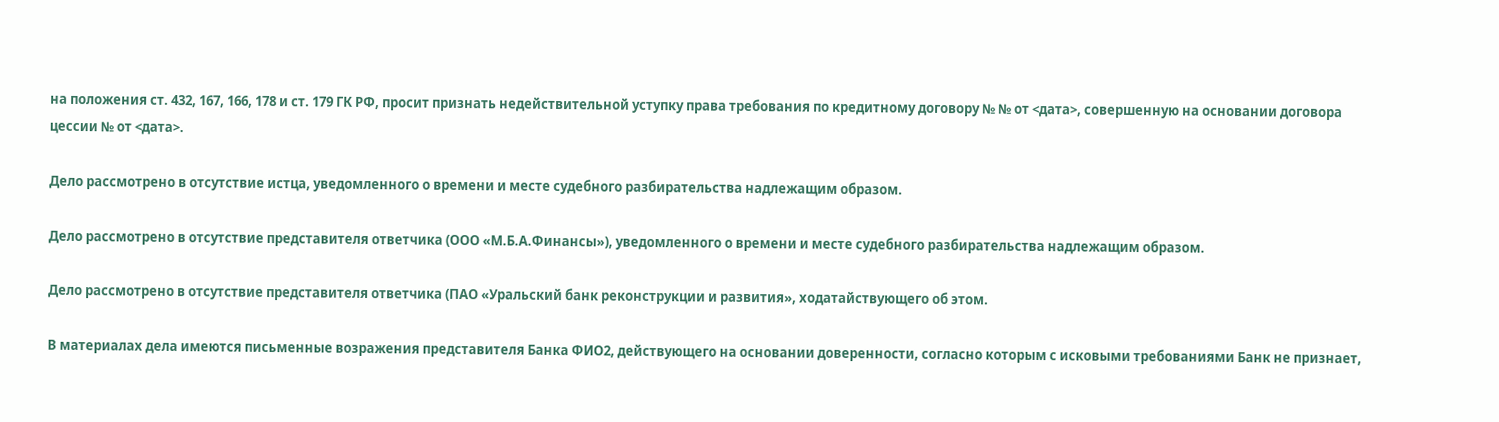на положения ст. 432, 167, 166, 178 и ст. 179 ГК РФ, просит признать недействительной уступку права требования по кредитному договору № № от <дата>, совершенную на основании договора цессии № от <дата>.

Дело рассмотрено в отсутствие истца, уведомленного о времени и месте судебного разбирательства надлежащим образом.

Дело рассмотрено в отсутствие представителя ответчика (ООО «М.Б.А.Финансы»), уведомленного о времени и месте судебного разбирательства надлежащим образом.

Дело рассмотрено в отсутствие представителя ответчика (ПАО «Уральский банк реконструкции и развития», ходатайствующего об этом.

В материалах дела имеются письменные возражения представителя Банка ФИО2, действующего на основании доверенности, согласно которым с исковыми требованиями Банк не признает,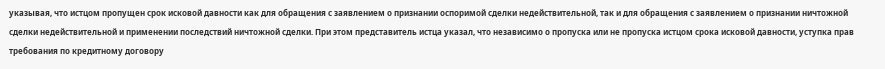указывая, что истцом пропущен срок исковой давности как для обращения с заявлением о признании оспоримой сделки недействительной, так и для обращения с заявлением о признании ничтожной сделки недействительной и применении последствий ничтожной сделки. При этом представитель истца указал, что независимо о пропуска или не пропуска истцом срока исковой давности, уступка прав требования по кредитному договору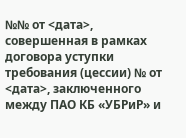№№ от <дата>, совершенная в рамках договора уступки требования (цессии) № от <дата>, заключенного между ПАО КБ «УБРиР» и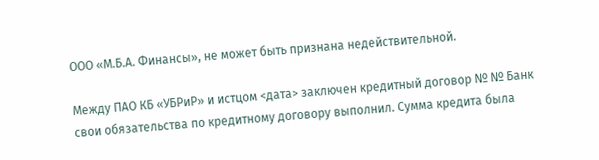ООО «М.Б.А. Финансы», не может быть признана недействительной.

Между ПАО КБ «УБРиР» и истцом <дата> заключен кредитный договор № № Банк свои обязательства по кредитному договору выполнил. Сумма кредита была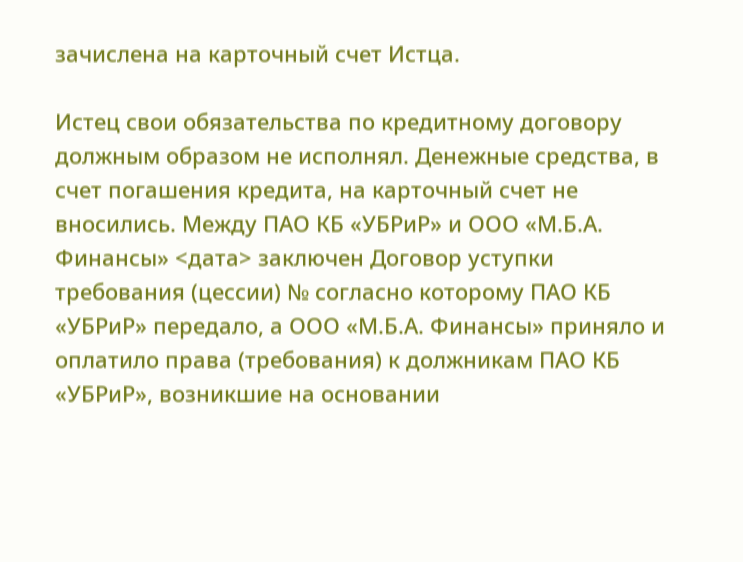зачислена на карточный счет Истца.

Истец свои обязательства по кредитному договору должным образом не исполнял. Денежные средства, в счет погашения кредита, на карточный счет не вносились. Между ПАО КБ «УБРиР» и ООО «М.Б.А. Финансы» <дата> заключен Договор уступки требования (цессии) № согласно которому ПАО КБ «УБРиР» передало, а ООО «М.Б.А. Финансы» приняло и оплатило права (требования) к должникам ПАО КБ «УБРиР», возникшие на основании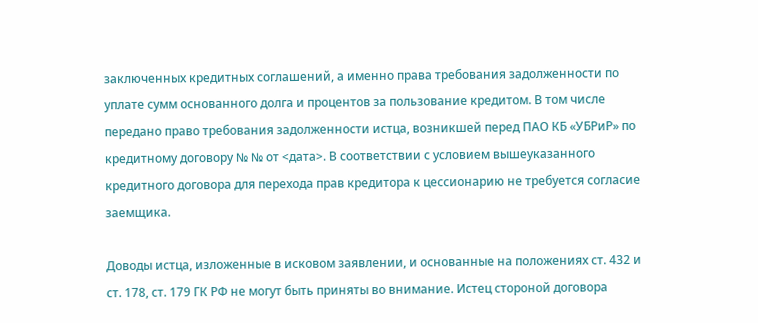заключенных кредитных соглашений, а именно права требования задолженности по уплате сумм основанного долга и процентов за пользование кредитом. В том числе передано право требования задолженности истца, возникшей перед ПАО КБ «УБРиР» по кредитному договору № № от <дата>. В соответствии с условием вышеуказанного кредитного договора для перехода прав кредитора к цессионарию не требуется согласие заемщика.

Доводы истца, изложенные в исковом заявлении, и основанные на положениях ст. 432 и ст. 178, ст. 179 ГК РФ не могут быть приняты во внимание. Истец стороной договора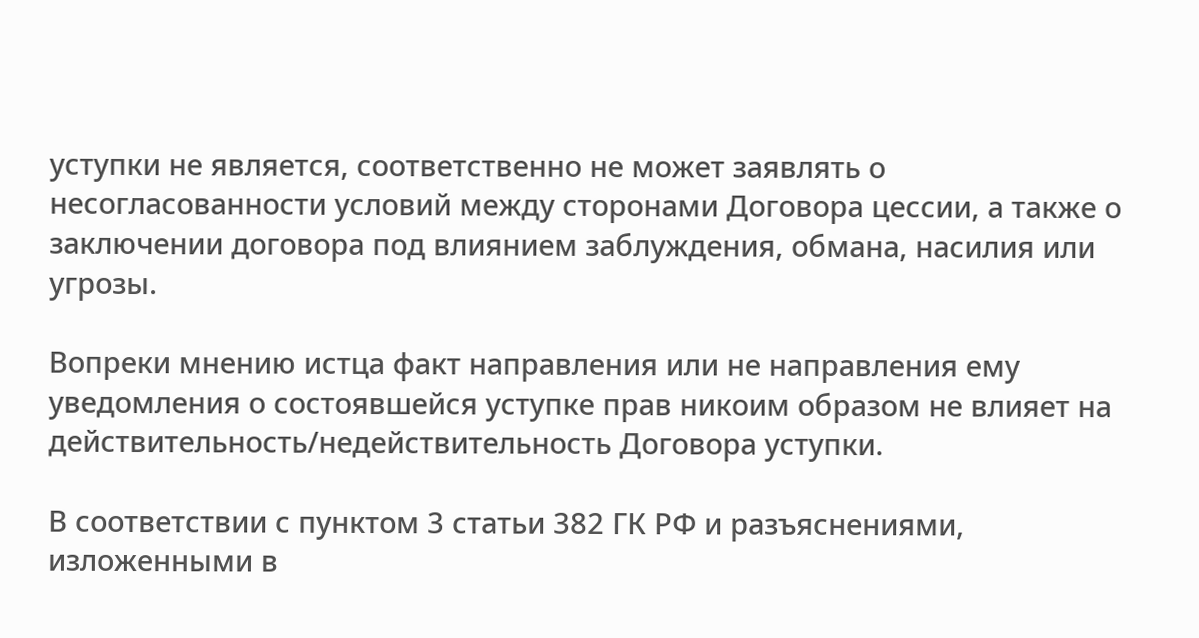уступки не является, соответственно не может заявлять о несогласованности условий между сторонами Договора цессии, а также о заключении договора под влиянием заблуждения, обмана, насилия или угрозы.

Вопреки мнению истца факт направления или не направления ему уведомления о состоявшейся уступке прав никоим образом не влияет на действительность/недействительность Договора уступки.

В соответствии с пунктом 3 статьи 382 ГК РФ и разъяснениями, изложенными в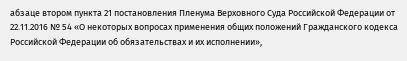абзаце втором пункта 21 постановления Пленума Верховного Суда Российской Федерации от 22.11.2016 № 54 «О некоторых вопросах применения общих положений Гражданского кодекса Российской Федерации об обязательствах и их исполнении»,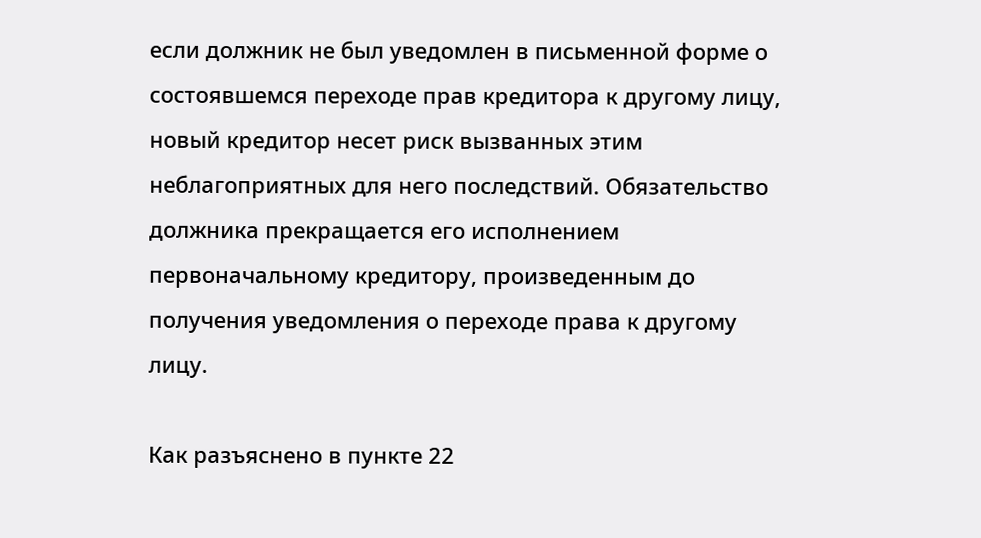если должник не был уведомлен в письменной форме о состоявшемся переходе прав кредитора к другому лицу, новый кредитор несет риск вызванных этим неблагоприятных для него последствий. Обязательство должника прекращается его исполнением первоначальному кредитору, произведенным до получения уведомления о переходе права к другому лицу.

Как разъяснено в пункте 22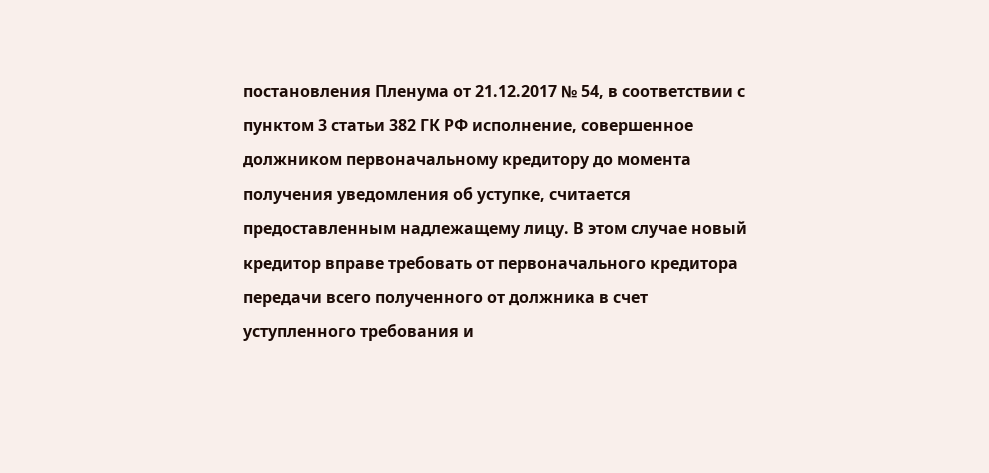постановления Пленума от 21.12.2017 № 54, в соответствии с пунктом 3 статьи 382 ГК РФ исполнение, совершенное должником первоначальному кредитору до момента получения уведомления об уступке, считается предоставленным надлежащему лицу. В этом случае новый кредитор вправе требовать от первоначального кредитора передачи всего полученного от должника в счет уступленного требования и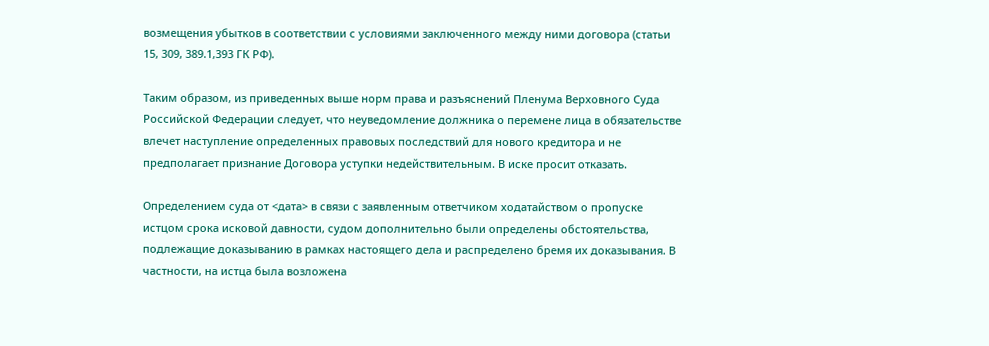возмещения убытков в соответствии с условиями заключенного между ними договора (статьи 15, 309, 389.1,393 ГК РФ).

Таким образом, из приведенных выше норм права и разъяснений Пленума Верховного Суда Российской Федерации следует, что неуведомление должника о перемене лица в обязательстве влечет наступление определенных правовых последствий для нового кредитора и не предполагает признание Договора уступки недействительным. В иске просит отказать.

Определением суда от <дата> в связи с заявленным ответчиком ходатайством о пропуске истцом срока исковой давности, судом дополнительно были определены обстоятельства, подлежащие доказыванию в рамках настоящего дела и распределено бремя их доказывания. В частности, на истца была возложена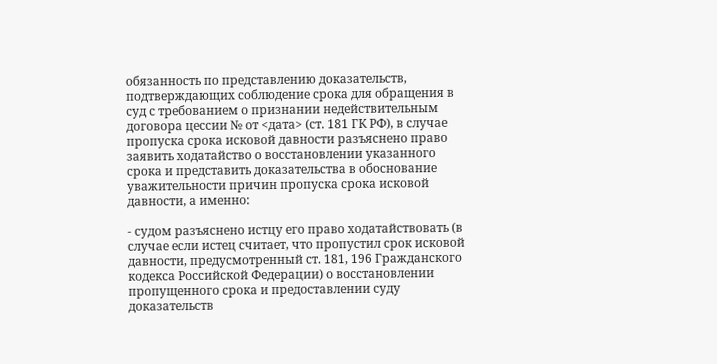обязанность по представлению доказательств, подтверждающих соблюдение срока для обращения в суд с требованием о признании недействительным договора цессии № от <дата> (ст. 181 ГК РФ), в случае пропуска срока исковой давности разъяснено право заявить ходатайство о восстановлении указанного срока и представить доказательства в обоснование уважительности причин пропуска срока исковой давности, а именно:

- судом разъяснено истцу его право ходатайствовать (в случае если истец считает, что пропустил срок исковой давности, предусмотренный ст. 181, 196 Гражданского кодекса Российской Федерации) о восстановлении пропущенного срока и предоставлении суду доказательств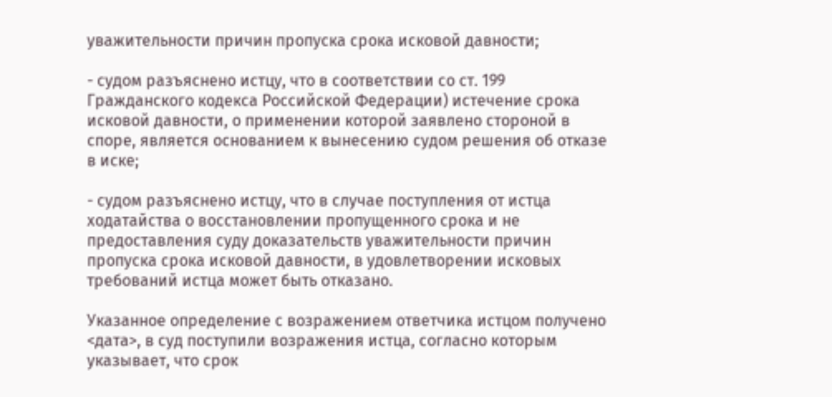уважительности причин пропуска срока исковой давности;

- судом разъяснено истцу, что в соответствии со ст. 199 Гражданского кодекса Российской Федерации) истечение срока исковой давности, о применении которой заявлено стороной в споре, является основанием к вынесению судом решения об отказе в иске;

- судом разъяснено истцу, что в случае поступления от истца ходатайства о восстановлении пропущенного срока и не предоставления суду доказательств уважительности причин пропуска срока исковой давности, в удовлетворении исковых требований истца может быть отказано.

Указанное определение с возражением ответчика истцом получено <дата>, в суд поступили возражения истца, согласно которым указывает, что срок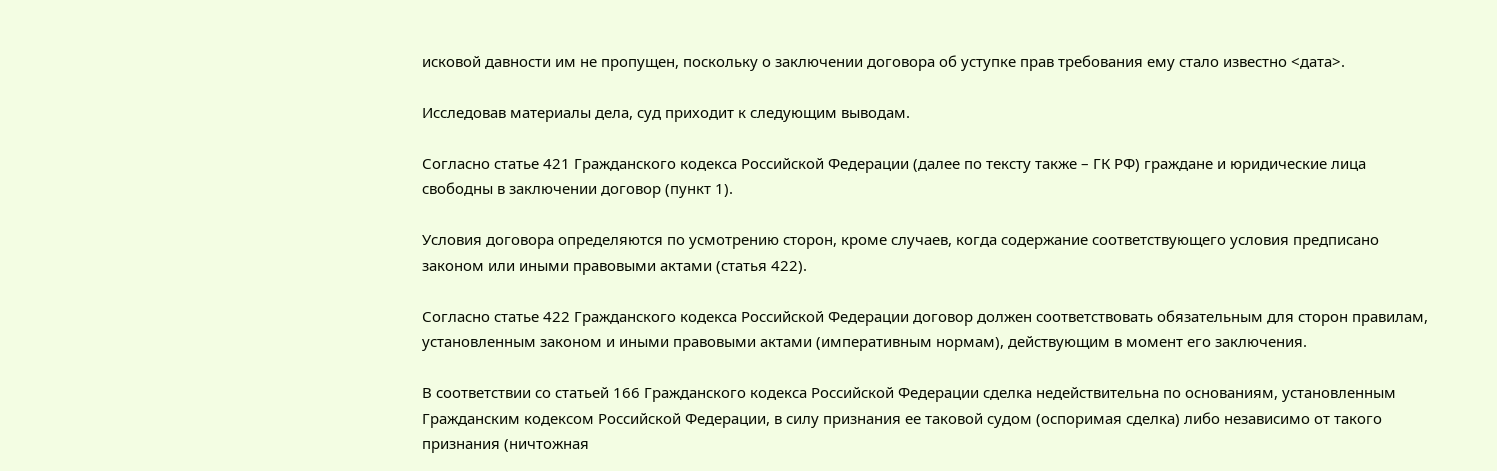исковой давности им не пропущен, поскольку о заключении договора об уступке прав требования ему стало известно <дата>.

Исследовав материалы дела, суд приходит к следующим выводам.

Согласно статье 421 Гражданского кодекса Российской Федерации (далее по тексту также – ГК РФ) граждане и юридические лица свободны в заключении договор (пункт 1).

Условия договора определяются по усмотрению сторон, кроме случаев, когда содержание соответствующего условия предписано законом или иными правовыми актами (статья 422).

Согласно статье 422 Гражданского кодекса Российской Федерации договор должен соответствовать обязательным для сторон правилам, установленным законом и иными правовыми актами (императивным нормам), действующим в момент его заключения.

В соответствии со статьей 166 Гражданского кодекса Российской Федерации сделка недействительна по основаниям, установленным Гражданским кодексом Российской Федерации, в силу признания ее таковой судом (оспоримая сделка) либо независимо от такого признания (ничтожная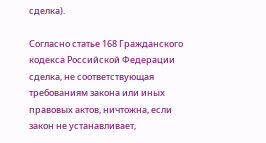сделка).

Согласно статье 168 Гражданского кодекса Российской Федерации сделка, не соответствующая требованиям закона или иных правовых актов, ничтожна, если закон не устанавливает,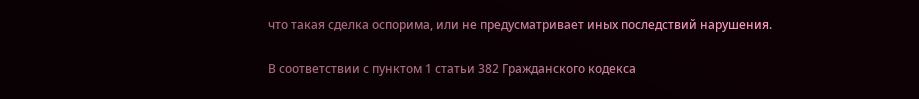что такая сделка оспорима, или не предусматривает иных последствий нарушения.

В соответствии с пунктом 1 статьи 382 Гражданского кодекса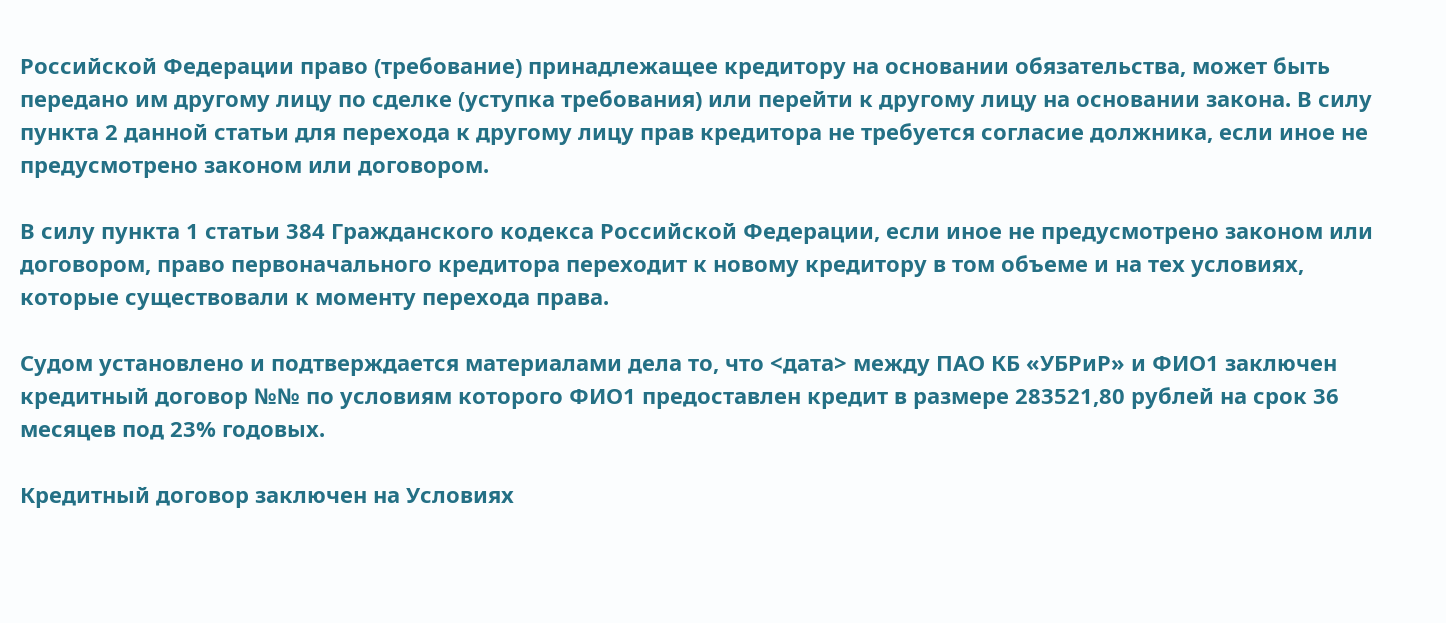Российской Федерации право (требование) принадлежащее кредитору на основании обязательства, может быть передано им другому лицу по сделке (уступка требования) или перейти к другому лицу на основании закона. В силу пункта 2 данной статьи для перехода к другому лицу прав кредитора не требуется согласие должника, если иное не предусмотрено законом или договором.

В силу пункта 1 статьи 384 Гражданского кодекса Российской Федерации, если иное не предусмотрено законом или договором, право первоначального кредитора переходит к новому кредитору в том объеме и на тех условиях, которые существовали к моменту перехода права.

Судом установлено и подтверждается материалами дела то, что <дата> между ПАО КБ «УБРиР» и ФИО1 заключен кредитный договор №№ по условиям которого ФИО1 предоставлен кредит в размере 283521,80 рублей на срок 36 месяцев под 23% годовых.

Кредитный договор заключен на Условиях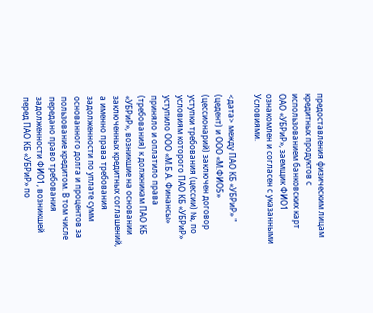предоставления физическим лицам кредитных продуктов с использованием банковских карт ОАО «УБРиР», заемщик ФИО1 ознакомлен и согласен с указанными Условиями.

<дата> между ПАО КБ «УБРиР» " (цедент) и ООО «М.ФИО5» (цессионарий) заключен договор уступки требования (цессии) №, по условиям которого ПАО КБ «УБРиР» уступило ООО «М.Б.А. Финансы» приняло и оплатило права (требования) к должникам ПАО КБ «УБРиР», возникшие на основании заключенных кредитных соглашений, а именно права требования задолженности по уплате сумм основанного долга и процентов за пользование кредитом. В том числе передано право требования задолженности ФИО1, возникшей перед ПАО КБ «УБРиР» по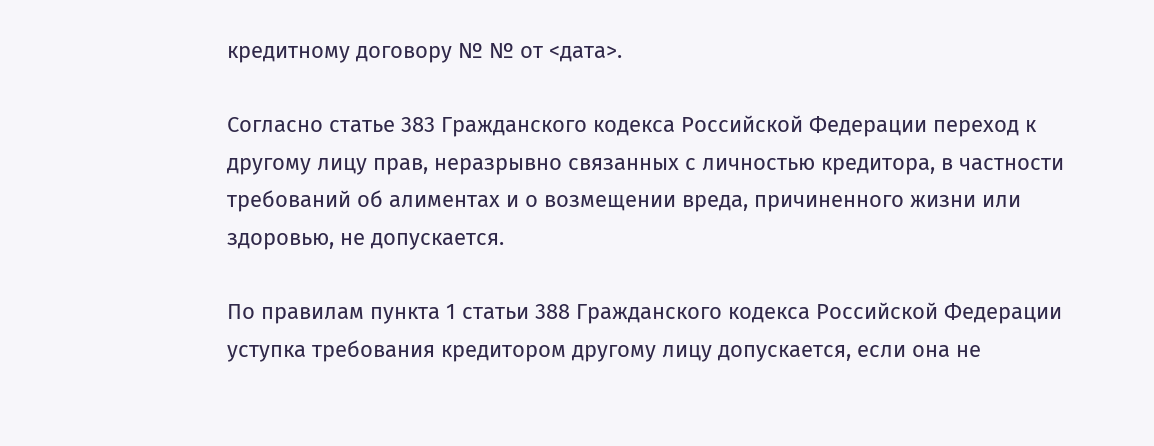кредитному договору № № от <дата>.

Согласно статье 383 Гражданского кодекса Российской Федерации переход к другому лицу прав, неразрывно связанных с личностью кредитора, в частности требований об алиментах и о возмещении вреда, причиненного жизни или здоровью, не допускается.

По правилам пункта 1 статьи 388 Гражданского кодекса Российской Федерации уступка требования кредитором другому лицу допускается, если она не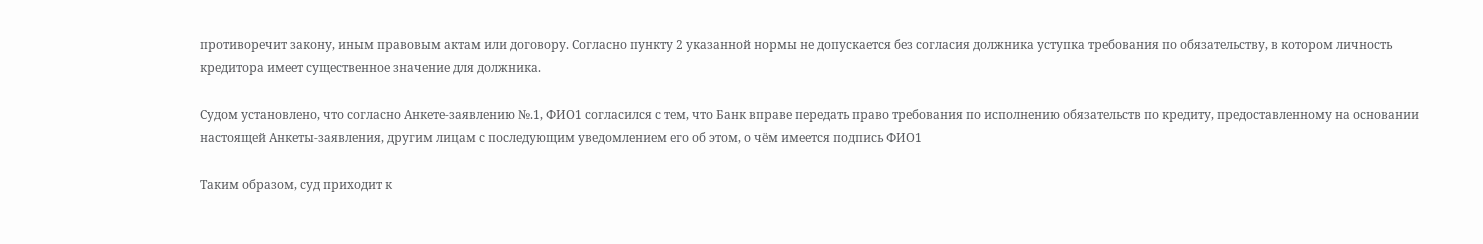противоречит закону, иным правовым актам или договору. Согласно пункту 2 указанной нормы не допускается без согласия должника уступка требования по обязательству, в котором личность кредитора имеет существенное значение для должника.

Судом установлено, что согласно Анкете-заявлению №.1, ФИО1 согласился с тем, что Банк вправе передать право требования по исполнению обязательств по кредиту, предоставленному на основании настоящей Анкеты-заявления, другим лицам с последующим уведомлением его об этом, о чём имеется подпись ФИО1

Таким образом, суд приходит к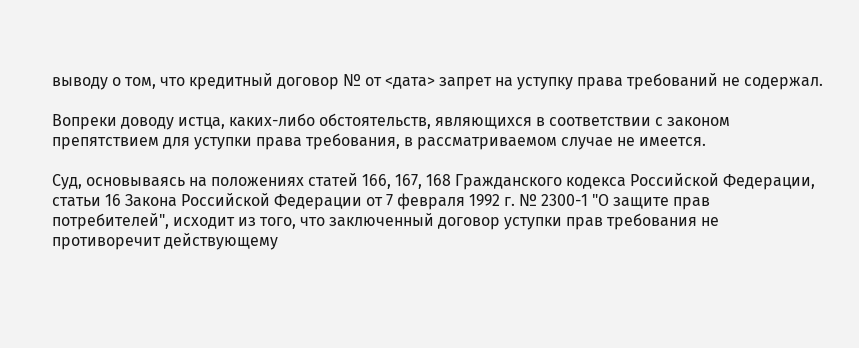выводу о том, что кредитный договор № от <дата> запрет на уступку права требований не содержал.

Вопреки доводу истца, каких-либо обстоятельств, являющихся в соответствии с законом препятствием для уступки права требования, в рассматриваемом случае не имеется.

Суд, основываясь на положениях статей 166, 167, 168 Гражданского кодекса Российской Федерации, статьи 16 Закона Российской Федерации от 7 февраля 1992 г. № 2300-1 "О защите прав потребителей", исходит из того, что заключенный договор уступки прав требования не противоречит действующему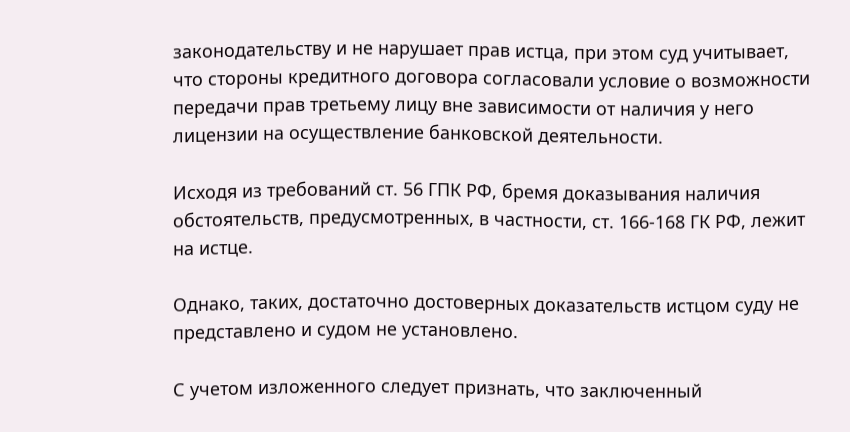законодательству и не нарушает прав истца, при этом суд учитывает, что стороны кредитного договора согласовали условие о возможности передачи прав третьему лицу вне зависимости от наличия у него лицензии на осуществление банковской деятельности.

Исходя из требований ст. 56 ГПК РФ, бремя доказывания наличия обстоятельств, предусмотренных, в частности, ст. 166-168 ГК РФ, лежит на истце.

Однако, таких, достаточно достоверных доказательств истцом суду не представлено и судом не установлено.

С учетом изложенного следует признать, что заключенный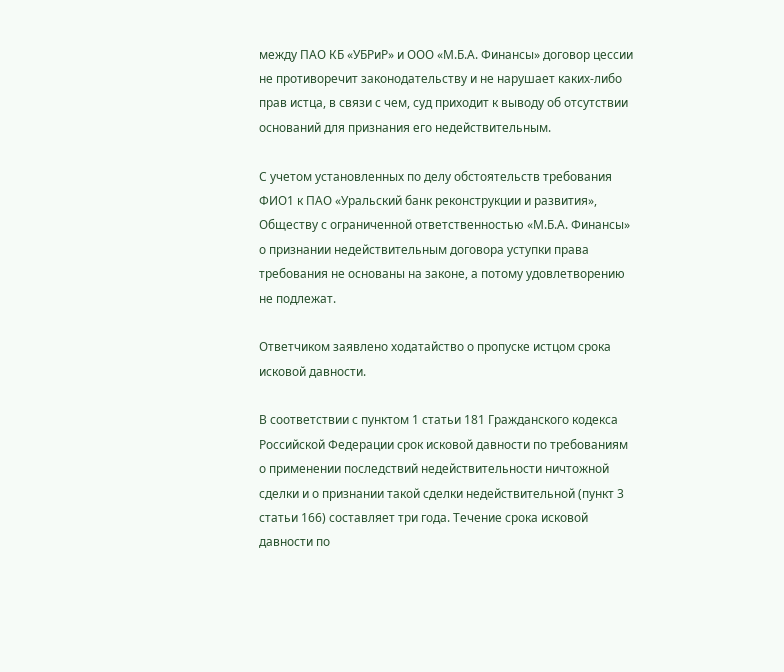между ПАО КБ «УБРиР» и ООО «М.Б.А. Финансы» договор цессии не противоречит законодательству и не нарушает каких-либо прав истца, в связи с чем, суд приходит к выводу об отсутствии оснований для признания его недействительным.

С учетом установленных по делу обстоятельств требования ФИО1 к ПАО «Уральский банк реконструкции и развития», Обществу с ограниченной ответственностью «М.Б.А. Финансы» о признании недействительным договора уступки права требования не основаны на законе, а потому удовлетворению не подлежат.

Ответчиком заявлено ходатайство о пропуске истцом срока исковой давности.

В соответствии с пунктом 1 статьи 181 Гражданского кодекса Российской Федерации срок исковой давности по требованиям о применении последствий недействительности ничтожной сделки и о признании такой сделки недействительной (пункт 3 статьи 166) составляет три года. Течение срока исковой давности по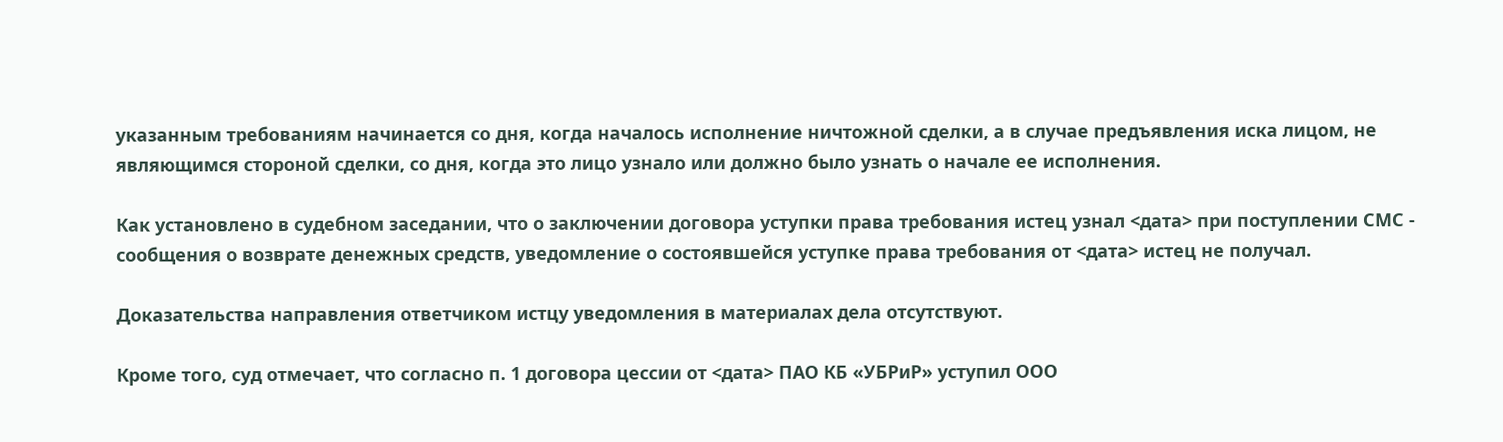указанным требованиям начинается со дня, когда началось исполнение ничтожной сделки, а в случае предъявления иска лицом, не являющимся стороной сделки, со дня, когда это лицо узнало или должно было узнать о начале ее исполнения.

Как установлено в судебном заседании, что о заключении договора уступки права требования истец узнал <дата> при поступлении СМС - сообщения о возврате денежных средств, уведомление о состоявшейся уступке права требования от <дата> истец не получал.

Доказательства направления ответчиком истцу уведомления в материалах дела отсутствуют.

Кроме того, суд отмечает, что согласно п. 1 договора цессии от <дата> ПАО КБ «УБРиР» уступил ООО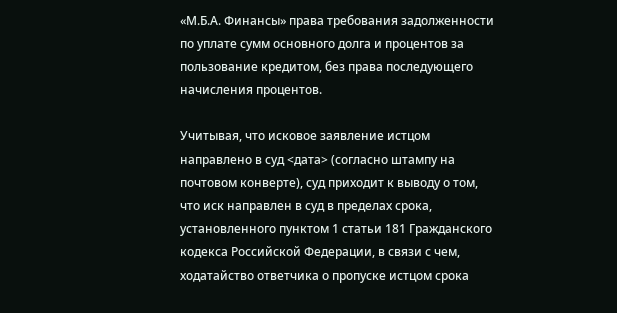«М.Б.А. Финансы» права требования задолженности по уплате сумм основного долга и процентов за пользование кредитом, без права последующего начисления процентов.

Учитывая, что исковое заявление истцом направлено в суд <дата> (согласно штампу на почтовом конверте), суд приходит к выводу о том, что иск направлен в суд в пределах срока, установленного пунктом 1 статьи 181 Гражданского кодекса Российской Федерации, в связи с чем, ходатайство ответчика о пропуске истцом срока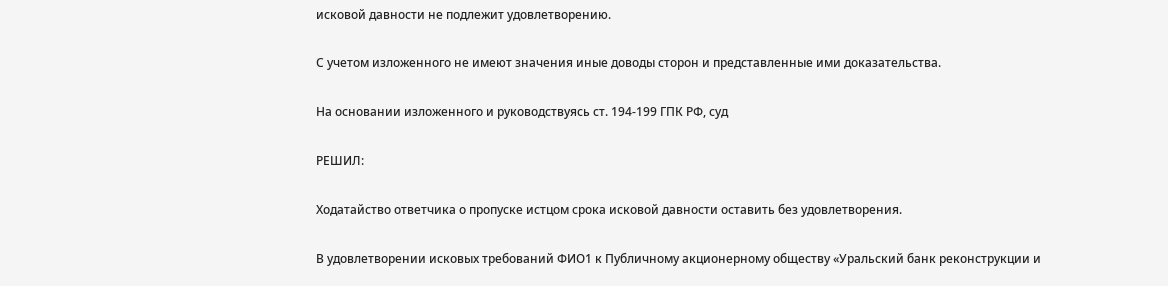исковой давности не подлежит удовлетворению.

С учетом изложенного не имеют значения иные доводы сторон и представленные ими доказательства.

На основании изложенного и руководствуясь ст. 194-199 ГПК РФ, суд

РЕШИЛ:

Ходатайство ответчика о пропуске истцом срока исковой давности оставить без удовлетворения.

В удовлетворении исковых требований ФИО1 к Публичному акционерному обществу «Уральский банк реконструкции и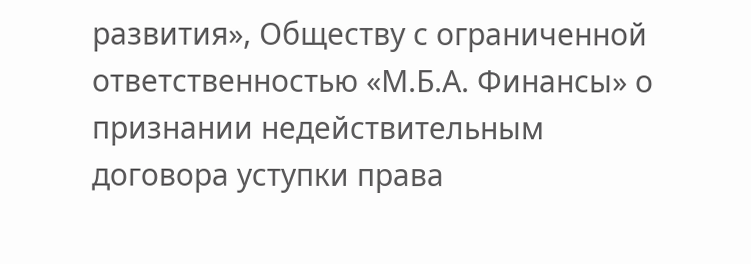развития», Обществу с ограниченной ответственностью «М.Б.А. Финансы» о признании недействительным договора уступки права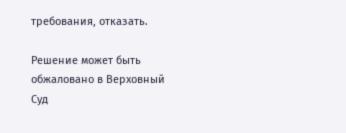требования, отказать.

Решение может быть обжаловано в Верховный Суд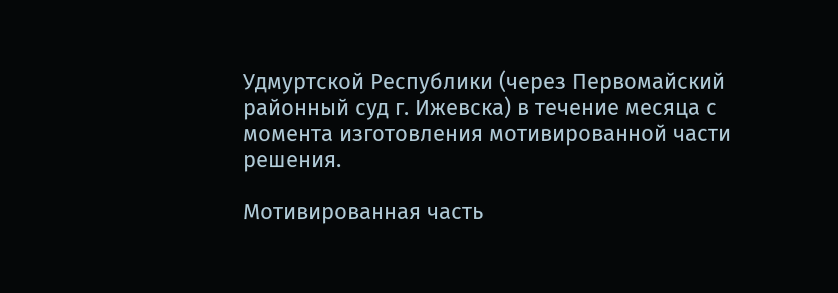Удмуртской Республики (через Первомайский районный суд г. Ижевска) в течение месяца с момента изготовления мотивированной части решения.

Мотивированная часть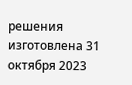решения изготовлена 31 октября 2023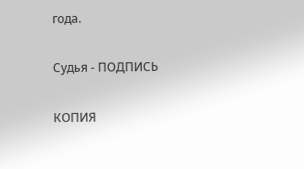года.

Судья - ПОДПИСЬ

КОПИЯ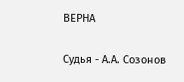ВЕРНА

Судья - А.А. Созонов